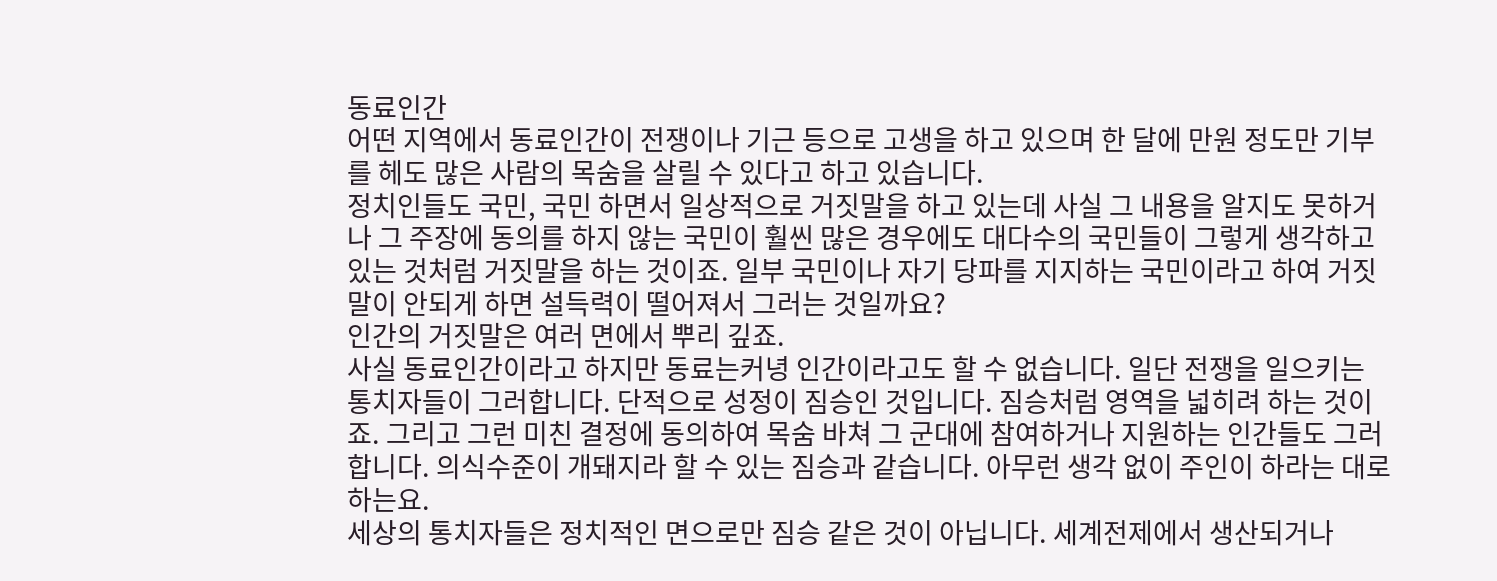동료인간
어떤 지역에서 동료인간이 전쟁이나 기근 등으로 고생을 하고 있으며 한 달에 만원 정도만 기부를 헤도 많은 사람의 목숨을 살릴 수 있다고 하고 있습니다.
정치인들도 국민, 국민 하면서 일상적으로 거짓말을 하고 있는데 사실 그 내용을 알지도 못하거나 그 주장에 동의를 하지 않는 국민이 훨씬 많은 경우에도 대다수의 국민들이 그렇게 생각하고 있는 것처럼 거짓말을 하는 것이죠. 일부 국민이나 자기 당파를 지지하는 국민이라고 하여 거짓말이 안되게 하면 설득력이 떨어져서 그러는 것일까요?
인간의 거짓말은 여러 면에서 뿌리 깊죠.
사실 동료인간이라고 하지만 동료는커녕 인간이라고도 할 수 없습니다. 일단 전쟁을 일으키는 통치자들이 그러합니다. 단적으로 성정이 짐승인 것입니다. 짐승처럼 영역을 넓히려 하는 것이죠. 그리고 그런 미친 결정에 동의하여 목숨 바쳐 그 군대에 참여하거나 지원하는 인간들도 그러합니다. 의식수준이 개돼지라 할 수 있는 짐승과 같습니다. 아무런 생각 없이 주인이 하라는 대로 하는요.
세상의 통치자들은 정치적인 면으로만 짐승 같은 것이 아닙니다. 세계전제에서 생산되거나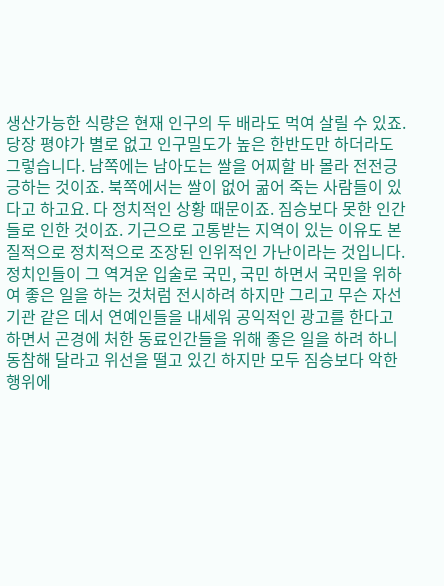생산가능한 식량은 현재 인구의 두 배라도 먹여 살릴 수 있죠. 당장 평야가 별로 없고 인구밀도가 높은 한반도만 하더라도 그렇습니다. 남쪽에는 남아도는 쌀을 어찌할 바 몰라 전전긍긍하는 것이죠. 북쪽에서는 쌀이 없어 굶어 죽는 사람들이 있다고 하고요. 다 정치적인 상황 때문이죠. 짐승보다 못한 인간들로 인한 것이죠. 기근으로 고통받는 지역이 있는 이유도 본질적으로 정치적으로 조장된 인위적인 가난이라는 것입니다.
정치인들이 그 역겨운 입술로 국민, 국민 하면서 국민을 위하여 좋은 일을 하는 것처럼 전시하려 하지만 그리고 무슨 자선기관 같은 데서 연예인들을 내세워 공익적인 광고를 한다고 하면서 곤경에 처한 동료인간들을 위해 좋은 일을 하려 하니 동참해 달라고 위선을 떨고 있긴 하지만 모두 짐승보다 악한 행위에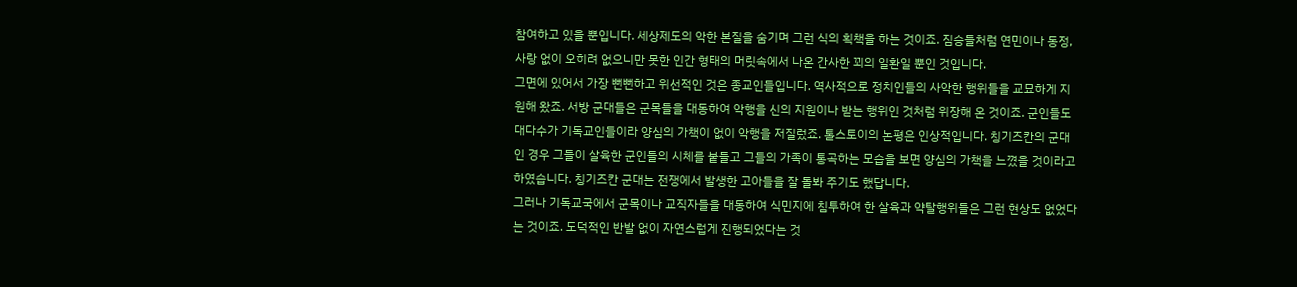참여하고 있을 뿐입니다. 세상제도의 악한 본질을 숨기며 그런 식의 획책을 하는 것이죠. 짐승들처럼 연민이나 동정, 사랑 없이 오히려 없으니만 못한 인간 형태의 머릿속에서 나온 간사한 꾀의 일환일 뿐인 것입니다.
그면에 있어서 가장 뻔뻔하고 위선적인 것은 종교인들입니다. 역사적으로 정치인들의 사악한 행위들을 교묘하게 지원해 왔죠. 서방 군대들은 군목들을 대동하여 악행을 신의 지원이나 받는 행위인 것처럼 위장해 온 것이죠. 군인들도 대다수가 기독교인들이라 양심의 가책이 없이 악행을 저질렀죠. 톨스토이의 논평은 인상적입니다. 칭기즈칸의 군대인 경우 그들이 살육한 군인들의 시체를 붙들고 그들의 가족이 통곡하는 모습을 보면 양심의 가책을 느꼈을 것이라고 하였습니다. 칭기즈칸 군대는 전쟁에서 발생한 고아들을 잘 돌봐 주기도 했답니다.
그러나 기독교국에서 군목이나 교직자들을 대동하여 식민지에 침투하여 한 살육과 약탈행위들은 그런 현상도 없었다는 것이죠. 도덕적인 반발 없이 자연스럽게 진행되었다는 것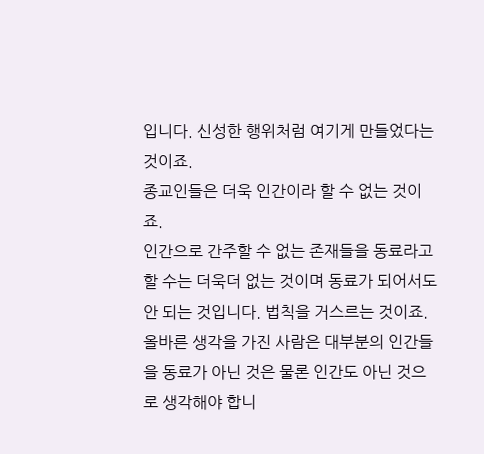입니다. 신성한 행위처럼 여기게 만들었다는 것이죠.
종교인들은 더욱 인간이라 할 수 없는 것이죠.
인간으로 간주할 수 없는 존재들을 동료라고 할 수는 더욱더 없는 것이며 동료가 되어서도 안 되는 것입니다. 법칙을 거스르는 것이죠.
올바른 생각을 가진 사람은 대부분의 인간들을 동료가 아닌 것은 물론 인간도 아닌 것으로 생각해야 합니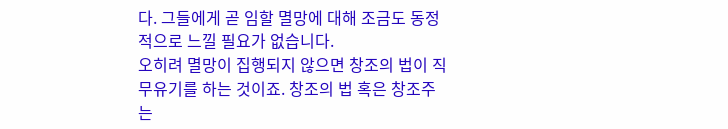다. 그들에게 곧 임할 멸망에 대해 조금도 동정적으로 느낄 필요가 없습니다.
오히려 멸망이 집행되지 않으면 창조의 법이 직무유기를 하는 것이죠. 창조의 법 혹은 창조주는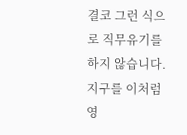결코 그런 식으로 직무유기를 하지 않습니다. 지구를 이처럼 영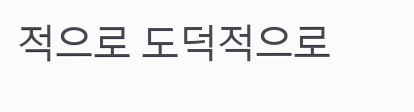적으로 도덕적으로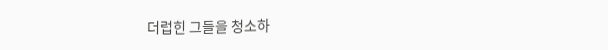더럽힌 그들을 청소하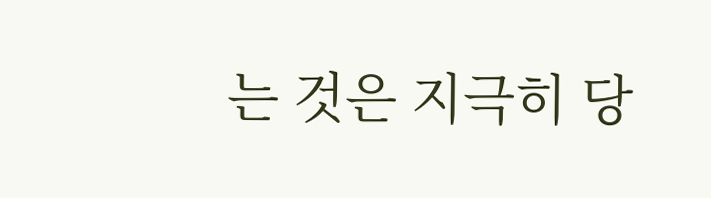는 것은 지극히 당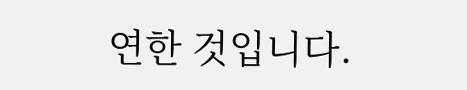연한 것입니다.